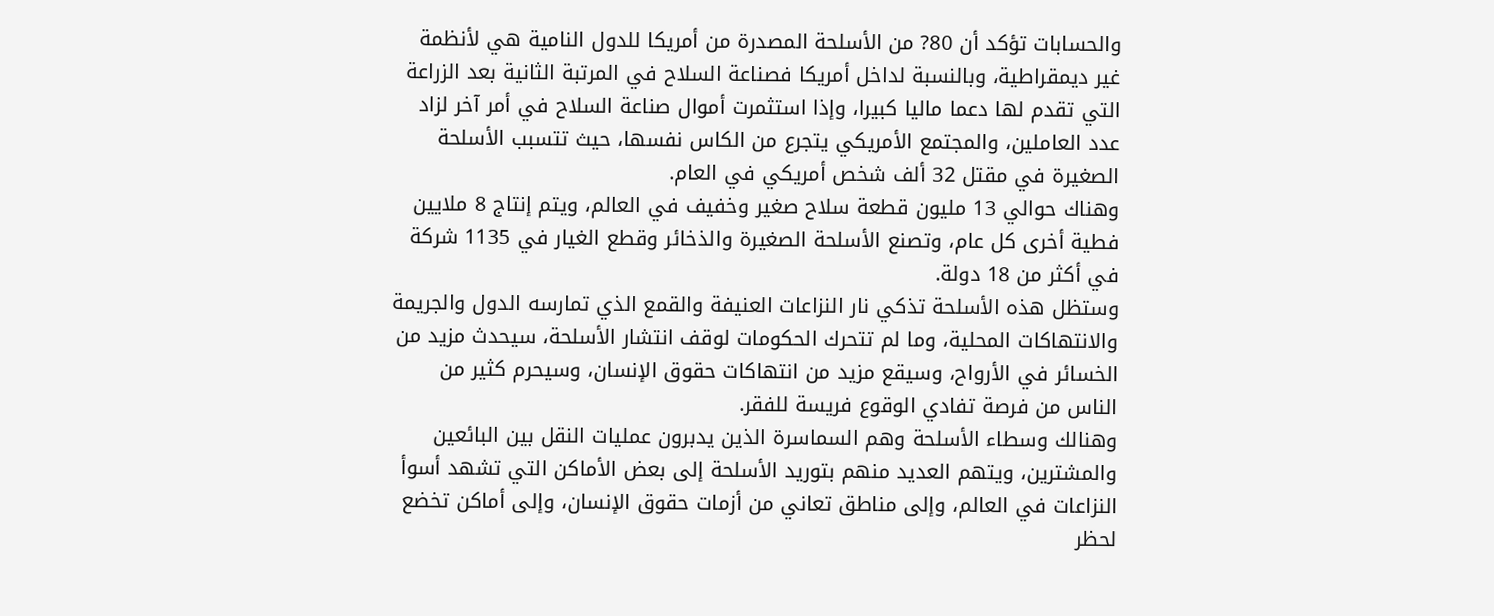والحسابات تؤكد أن 80? من الأسلحة المصدرة من أمريكا للدول النامية هي لأنظمة غير ديمقراطية، وبالنسبة لداخل أمريكا فصناعة السلاح في المرتبة الثانية بعد الزراعة التي تقدم لها دعما ماليا كبيرا، وإذا استثمرت أموال صناعة السلاح في أمر آخر لزاد عدد العاملين، والمجتمع الأمريكي يتجرع من الكاس نفسها، حيث تتسبب الأسلحة الصغيرة في مقتل 32 ألف شخص أمريكي في العام.
وهناك حوالي 13 مليون قطعة سلاح صغير وخفيف في العالم، ويتم إنتاج 8 ملايين فطية أخرى كل عام، وتصنع الأسلحة الصغيرة والذخائر وقطع الغيار في 1135 شركة في أكثر من 18 دولة.
وستظل هذه الأسلحة تذكي نار النزاعات العنيفة والقمع الذي تمارسه الدول والجريمة والانتهاكات المحلية، وما لم تتحرك الحكومات لوقف انتشار الأسلحة، سيحدث مزيد من الخسائر في الأرواح، وسيقع مزيد من انتهاكات حقوق الإنسان، وسيحرم كثير من الناس من فرصة تفادي الوقوع فريسة للفقر.
وهنالك وسطاء الأسلحة وهم السماسرة الذين يدبرون عمليات النقل بين البائعين والمشترين، ويتهم العديد منهم بتوريد الأسلحة إلى بعض الأماكن التي تشهد أسوأ النزاعات في العالم، وإلى مناطق تعاني من أزمات حقوق الإنسان، وإلى أماكن تخضع لحظر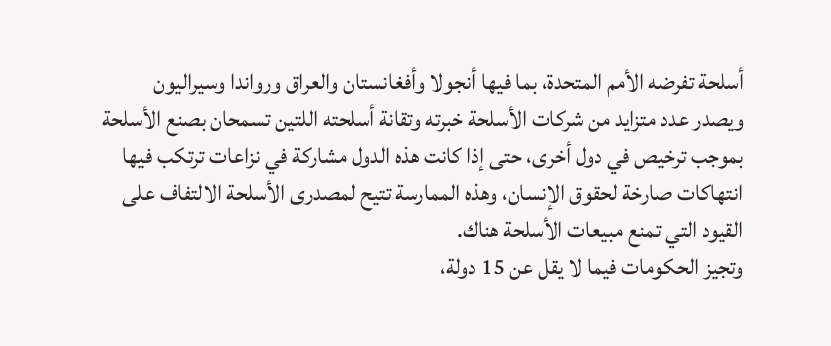أسلحة تفرضه الأمم المتحدة، بما فيها أنجولا وأفغانستان والعراق ورواندا وسيراليون
ويصدر عدد متزايد من شركات الأسلحة خبرته وتقانة أسلحته اللتين تسمحان بصنع الأسلحة بموجب ترخيص في دول أخرى، حتى إذا كانت هذه الدول مشاركة في نزاعات ترتكب فيها انتهاكات صارخة لحقوق الإنسان، وهذه الممارسة تتيح لمصدرى الأسلحة الالتفاف على القيود التي تمنع مبيعات الأسلحة هناك.
وتجيز الحكومات فيما لا يقل عن 15 دولة،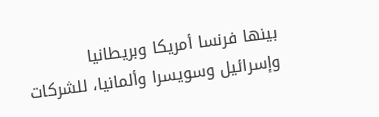بينها فرنسا أمريكا وبريطانيا وإسرائيل وسويسرا وألمانيا، للشركات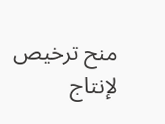منح ترخيص لإنتاج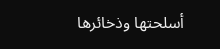أسلحتها وذخائرها